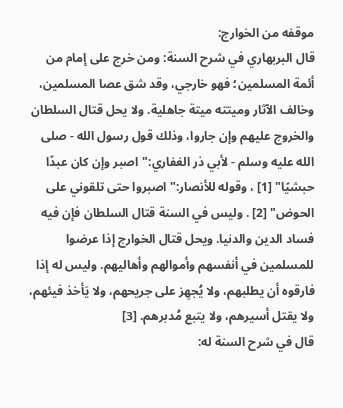موقفه من الخوارج:
قال البربهاري في شرح السنة: ومن خرج على إمام من أئمة المسلمين؛ فهو خارجي، وقد شق عصا المسلمين، وخالف الآثار وميتته ميتة جاهلية. ولا يحل قتال السلطان والخروج عليهم وإن جاروا، وذلك قول رسول الله - صلى الله عليه وسلم - لأبي ذر الغفاري:"اصبر وإن كان عبدًا حبشيًا" [1] ، وقوله للأنصار:"اصبروا حتى تلقوني على الحوض" [2] . وليس في السنة قتال السلطان فإن فيه فساد الدين والدنيا. ويحل قتال الخوارج إذا عرضوا للمسلمين في أنفسهم وأموالهم وأهاليهم. وليس له إذا فارقوه أن يطلبهم، ولا يُجهِز على جريحهم، ولا يَأخذ فيئهم، ولا يقتل أسيرهم، ولا يتبع مُدبرهم. [3]
قال في شرح السنة له: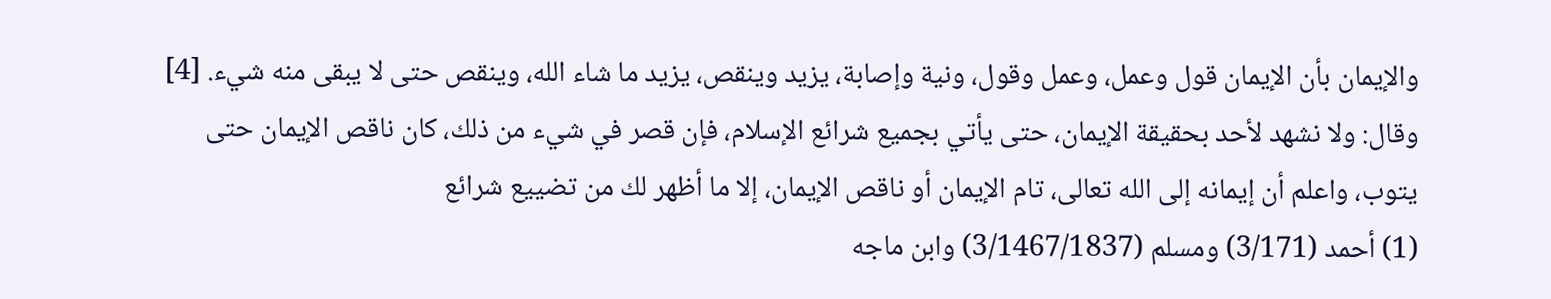والإيمان بأن الإيمان قول وعمل، وعمل وقول، ونية وإصابة، يزيد وينقص، يزيد ما شاء الله، وينقص حتى لا يبقى منه شيء. [4]
وقال: ولا نشهد لأحد بحقيقة الإيمان، حتى يأتي بجميع شرائع الإسلام، فإن قصر في شيء من ذلك، كان ناقص الإيمان حتى يتوب، واعلم أن إيمانه إلى الله تعالى، تام الإيمان أو ناقص الإيمان، إلا ما أظهر لك من تضييع شرائع
(1) أحمد (3/171) ومسلم (3/1467/1837) وابن ماجه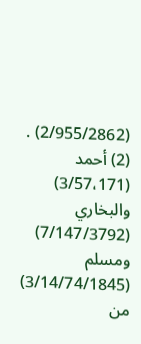(2/955/2862) .
(2) أحمد (3/57،171) والبخاري (7/147/3792) ومسلم (3/14/74/1845) من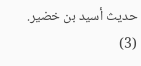حديث أسيد بن خضير.
(3)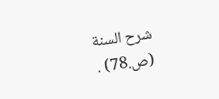شرح السنة (ص.78) .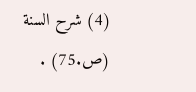(4) شرح السنة (ص.75) .